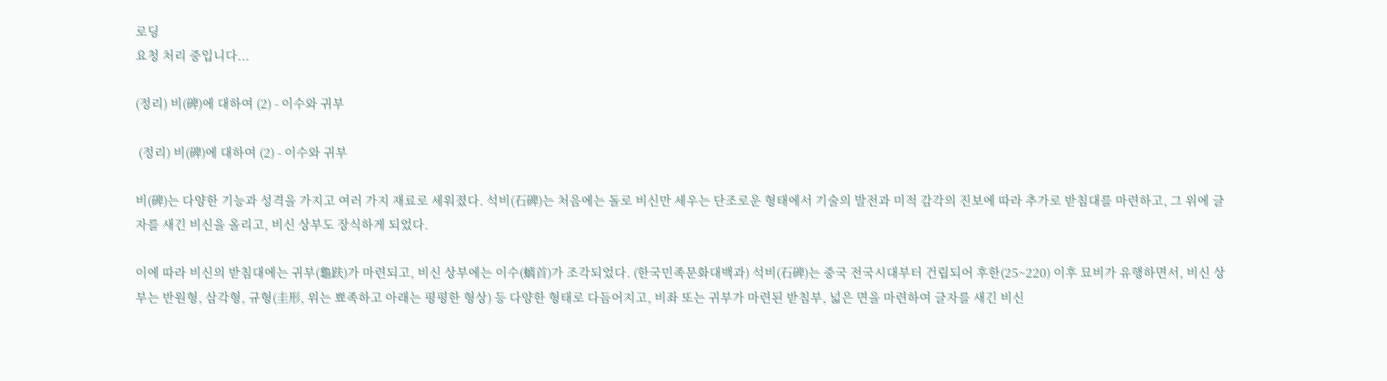로딩
요청 처리 중입니다...

(정리) 비(碑)에 대하여 (2) - 이수와 귀부

 (정리) 비(碑)에 대하여 (2) - 이수와 귀부

비(碑)는 다양한 기능과 성격을 가지고 여러 가지 재료로 세워졌다. 석비(石碑)는 처음에는 돌로 비신만 세우는 단조로운 형태에서 기술의 발전과 미적 감각의 진보에 따라 추가로 받침대를 마련하고, 그 위에 글자를 새긴 비신을 올리고, 비신 상부도 장식하게 되었다.

이에 따라 비신의 받침대에는 귀부(龜趺)가 마련되고, 비신 상부에는 이수(螭首)가 조각되었다. (한국민족문화대백과) 석비(石碑)는 중국 전국시대부터 건립되어 후한(25~220) 이후 묘비가 유행하면서, 비신 상부는 반원형, 삼각형, 규형(圭形, 위는 뾰족하고 아래는 평평한 형상) 등 다양한 형태로 다듬어지고, 비좌 또는 귀부가 마련된 받침부, 넓은 면을 마련하여 글자를 새긴 비신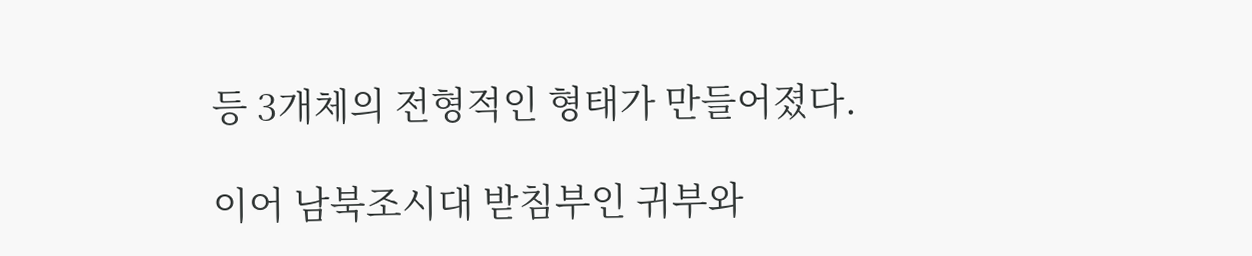등 3개체의 전형적인 형태가 만들어졌다.

이어 남북조시대 받침부인 귀부와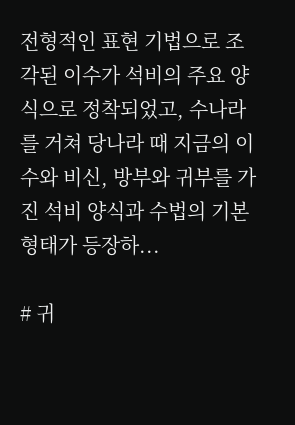전형적인 표현 기법으로 조각된 이수가 석비의 주요 양식으로 정착되었고, 수나라를 거쳐 당나라 때 지금의 이수와 비신, 방부와 귀부를 가진 석비 양식과 수법의 기본 형태가 등장하...

# 귀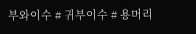부와이수 # 귀부이수 # 용머리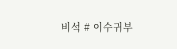비석 # 이수귀부